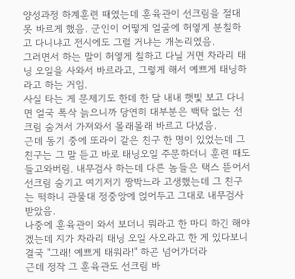양성과정 하계훈련 때였는데 훈육관이 선크림을 절대 못 바르게 했음. 군인이 어떻게 얼굴에 허옇게 분칠하고 다니냐고 전시에도 그럴 거냐는 개논리였음.
그러면서 하는 말이 허옇게 칠하고 다닐 거면 차라리 태닝 오일을 사와서 바르라고, 그렇게 해서 예쁘게 태닝하라고 하는 거임.
사실 타는 게 문제기도 한데 한 달 내내 햇빛 보고 다니면 얼국 폭삭 늙으니까 당연히 대부분은 백탁 없는 선크림 숨겨서 가져와서 몰래몰래 바르고 다녔음.
근데 동기 중에 또라이 같은 친구 한 명이 있었는데 그 친구는 그 말 듣고 바로 태닝오일 주문하더니 훈련 때도 들고와버림. 내무검사 하는데 다른 놈들은 택스 뜯어서 선크림 숨기고 여기저기 짱박느라 고생했는데 그 친구는 떡하니 관물대 정중앙에 얹어두고 그대로 내무검사 받았음.
나중에 훈육관이 와서 보더니 뭐라고 한 마디 하긴 해야겠는데 지가 차라리 태닝 오일 사오라고 한 게 있다보니 결국 "그래! 예쁘게 태워라!" 하곤 넘어가더라
근데 정작 그 훈육관도 선크림 바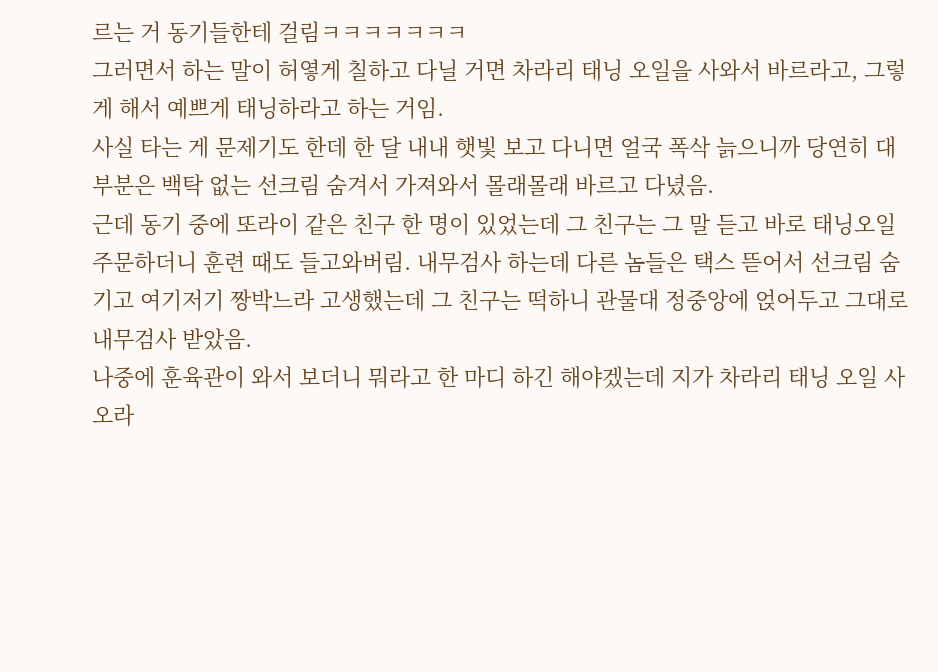르는 거 동기들한테 걸림ㅋㅋㅋㅋㅋㅋㅋ
그러면서 하는 말이 허옇게 칠하고 다닐 거면 차라리 태닝 오일을 사와서 바르라고, 그렇게 해서 예쁘게 태닝하라고 하는 거임.
사실 타는 게 문제기도 한데 한 달 내내 햇빛 보고 다니면 얼국 폭삭 늙으니까 당연히 대부분은 백탁 없는 선크림 숨겨서 가져와서 몰래몰래 바르고 다녔음.
근데 동기 중에 또라이 같은 친구 한 명이 있었는데 그 친구는 그 말 듣고 바로 태닝오일 주문하더니 훈련 때도 들고와버림. 내무검사 하는데 다른 놈들은 택스 뜯어서 선크림 숨기고 여기저기 짱박느라 고생했는데 그 친구는 떡하니 관물대 정중앙에 얹어두고 그대로 내무검사 받았음.
나중에 훈육관이 와서 보더니 뭐라고 한 마디 하긴 해야겠는데 지가 차라리 태닝 오일 사오라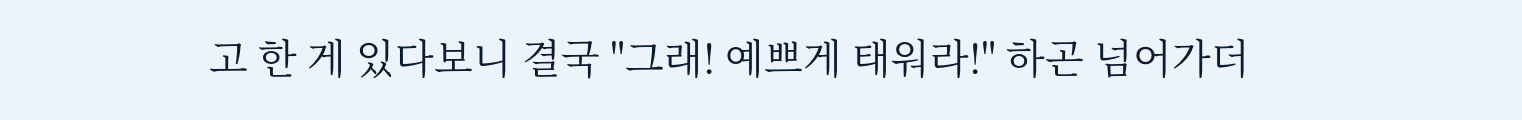고 한 게 있다보니 결국 "그래! 예쁘게 태워라!" 하곤 넘어가더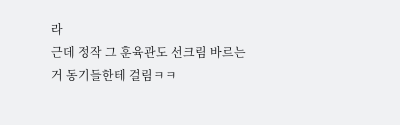라
근데 정작 그 훈육관도 선크림 바르는 거 동기들한테 걸림ㅋㅋ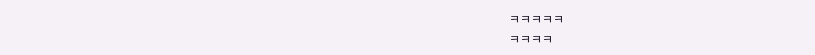ㅋㅋㅋㅋㅋ
ㅋㅋㅋㅋ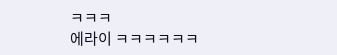ㅋㅋㅋ
에라이 ㅋㅋㅋㅋㅋㅋ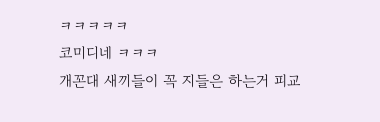ㅋㅋㅋㅋㅋ
코미디네 ㅋㅋㅋ
개꼰대 새끼들이 꼭 지들은 하는거 피교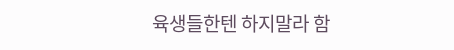육생들한텐 하지말라 함